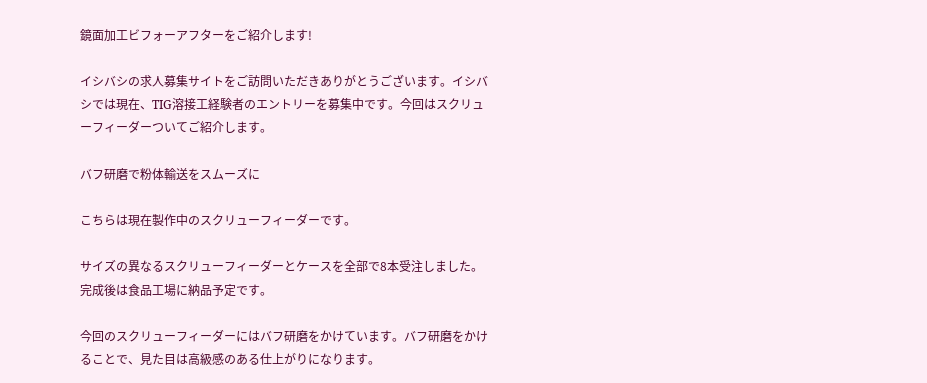鏡面加工ビフォーアフターをご紹介します!

イシバシの求人募集サイトをご訪問いただきありがとうございます。イシバシでは現在、TIG溶接工経験者のエントリーを募集中です。今回はスクリューフィーダーついてご紹介します。

バフ研磨で粉体輸送をスムーズに

こちらは現在製作中のスクリューフィーダーです。

サイズの異なるスクリューフィーダーとケースを全部で8本受注しました。 完成後は食品工場に納品予定です。

今回のスクリューフィーダーにはバフ研磨をかけています。バフ研磨をかけることで、見た目は高級感のある仕上がりになります。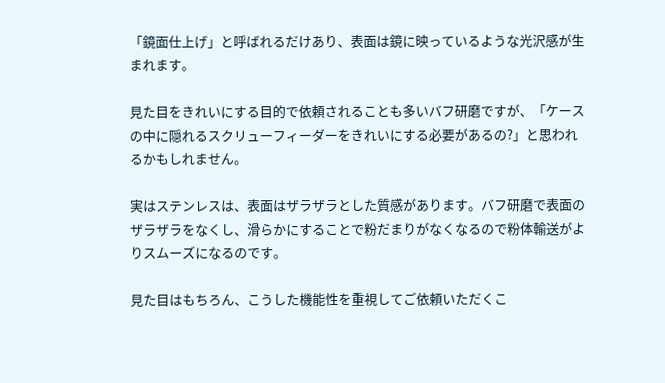「鏡面仕上げ」と呼ばれるだけあり、表面は鏡に映っているような光沢感が生まれます。

見た目をきれいにする目的で依頼されることも多いバフ研磨ですが、「ケースの中に隠れるスクリューフィーダーをきれいにする必要があるの?」と思われるかもしれません。

実はステンレスは、表面はザラザラとした質感があります。バフ研磨で表面のザラザラをなくし、滑らかにすることで粉だまりがなくなるので粉体輸送がよりスムーズになるのです。

見た目はもちろん、こうした機能性を重視してご依頼いただくこ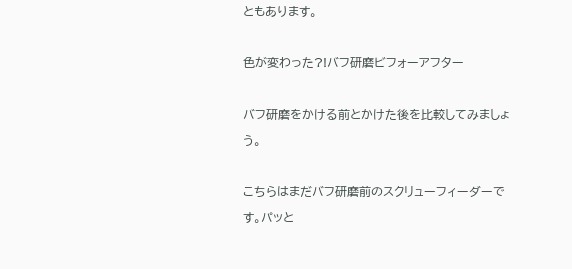ともあります。

色が変わった?!バフ研磨ビフォーアフター

バフ研磨をかける前とかけた後を比較してみましょう。

こちらはまだバフ研磨前のスクリューフィーダーです。パッと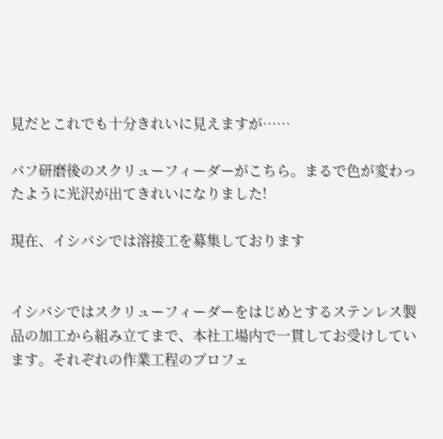見だとこれでも十分きれいに見えますが……

バフ研磨後のスクリューフィーダーがこちら。まるで色が変わったように光沢が出てきれいになりました!

現在、イシバシでは溶接工を募集しております


イシバシではスクリューフィーダーをはじめとするステンレス製品の加工から組み立てまで、本社工場内で一貫してお受けしています。それぞれの作業工程のプロフェ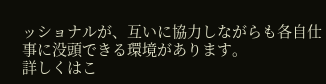ッショナルが、互いに協力しながらも各自仕事に没頭できる環境があります。
詳しくはこ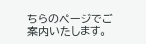ちらのページでご案内いたします。